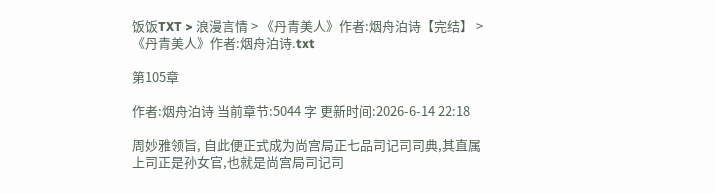饭饭TXT > 浪漫言情 > 《丹青美人》作者:烟舟泊诗【完结】 > 《丹青美人》作者:烟舟泊诗.txt

第105章

作者:烟舟泊诗 当前章节:5044 字 更新时间:2026-6-14 22:18

周妙雅领旨, 自此便正式成为尚宫局正七品司记司司典,其直属上司正是孙女官,也就是尚宫局司记司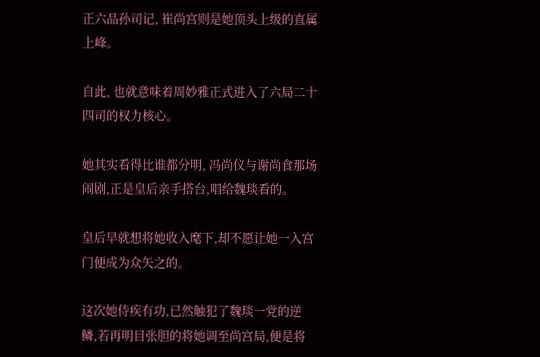正六品孙司记, 崔尚宫则是她顶头上级的直属上峰。

自此, 也就意味着周妙雅正式进入了六局二十四司的权力核心。

她其实看得比谁都分明, 冯尚仪与谢尚食那场闹剧,正是皇后亲手搭台,唱给魏琰看的。

皇后早就想将她收入麾下,却不愿让她一入宫门便成为众矢之的。

这次她侍疾有功,已然触犯了魏琰一党的逆鳞,若再明目张胆的将她调至尚宫局,便是将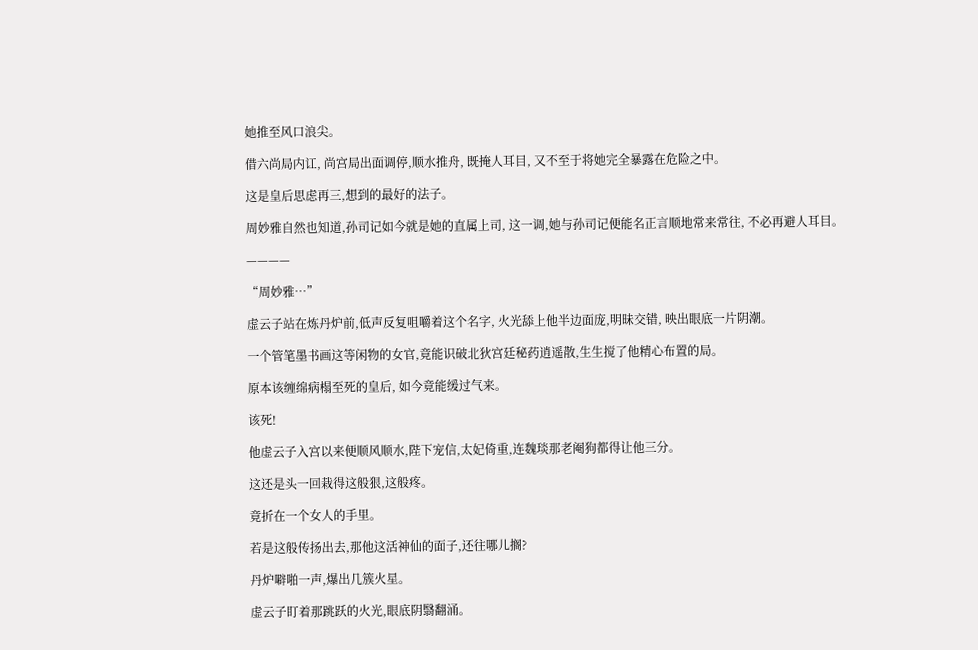她推至风口浪尖。

借六尚局内讧, 尚宫局出面调停,顺水推舟, 既掩人耳目, 又不至于将她完全暴露在危险之中。

这是皇后思虑再三,想到的最好的法子。

周妙雅自然也知道,孙司记如今就是她的直属上司, 这一调,她与孙司记便能名正言顺地常来常往, 不必再避人耳目。

————

“周妙雅…”

虚云子站在炼丹炉前,低声反复咀嚼着这个名字, 火光舔上他半边面庞,明昧交错, 映出眼底一片阴潮。

一个管笔墨书画这等闲物的女官,竟能识破北狄宫廷秘药逍遥散,生生搅了他精心布置的局。

原本该缠绵病榻至死的皇后, 如今竟能缓过气来。

该死!

他虚云子入宫以来便顺风顺水,陛下宠信,太妃倚重,连魏琰那老阉狗都得让他三分。

这还是头一回栽得这般狠,这般疼。

竟折在一个女人的手里。

若是这般传扬出去,那他这活神仙的面子,还往哪儿搁?

丹炉噼啪一声,爆出几簇火星。

虚云子盯着那跳跃的火光,眼底阴翳翻涌。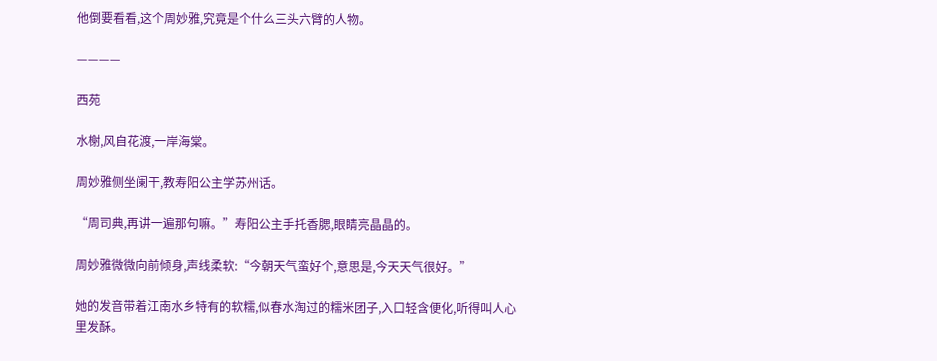他倒要看看,这个周妙雅,究竟是个什么三头六臂的人物。

————

西苑

水榭,风自花渡,一岸海棠。

周妙雅侧坐阑干,教寿阳公主学苏州话。

“周司典,再讲一遍那句嘛。”寿阳公主手托香腮,眼睛亮晶晶的。

周妙雅微微向前倾身,声线柔软:“今朝天气蛮好个,意思是,今天天气很好。”

她的发音带着江南水乡特有的软糯,似春水淘过的糯米团子,入口轻含便化,听得叫人心里发酥。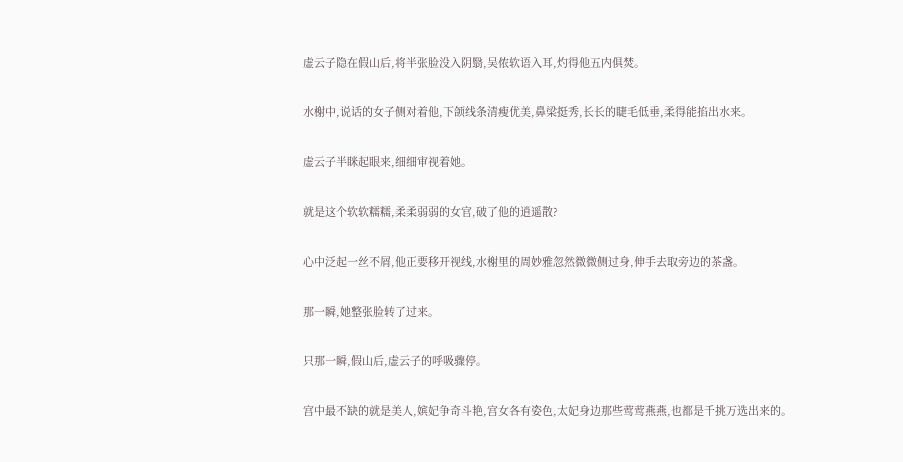虚云子隐在假山后,将半张脸没入阴翳,吴侬软语入耳,灼得他五内俱焚。

水榭中,说话的女子侧对着他,下颌线条清瘦优美,鼻梁挺秀,长长的睫毛低垂,柔得能掐出水来。

虚云子半眯起眼来,细细审视着她。

就是这个软软糯糯,柔柔弱弱的女官,破了他的逍遥散?

心中泛起一丝不屑,他正要移开视线,水榭里的周妙雅忽然微微侧过身,伸手去取旁边的茶盏。

那一瞬,她整张脸转了过来。

只那一瞬,假山后,虚云子的呼吸骤停。

宫中最不缺的就是美人,嫔妃争奇斗艳,宫女各有姿色,太妃身边那些莺莺燕燕,也都是千挑万选出来的。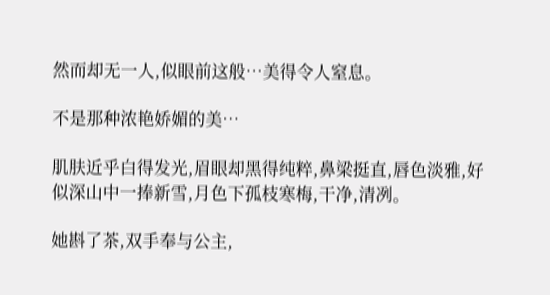然而却无一人,似眼前这般…美得令人窒息。

不是那种浓艳娇媚的美…

肌肤近乎白得发光,眉眼却黑得纯粹,鼻梁挺直,唇色淡雅,好似深山中一捧新雪,月色下孤枝寒梅,干净,清冽。

她斟了茶,双手奉与公主,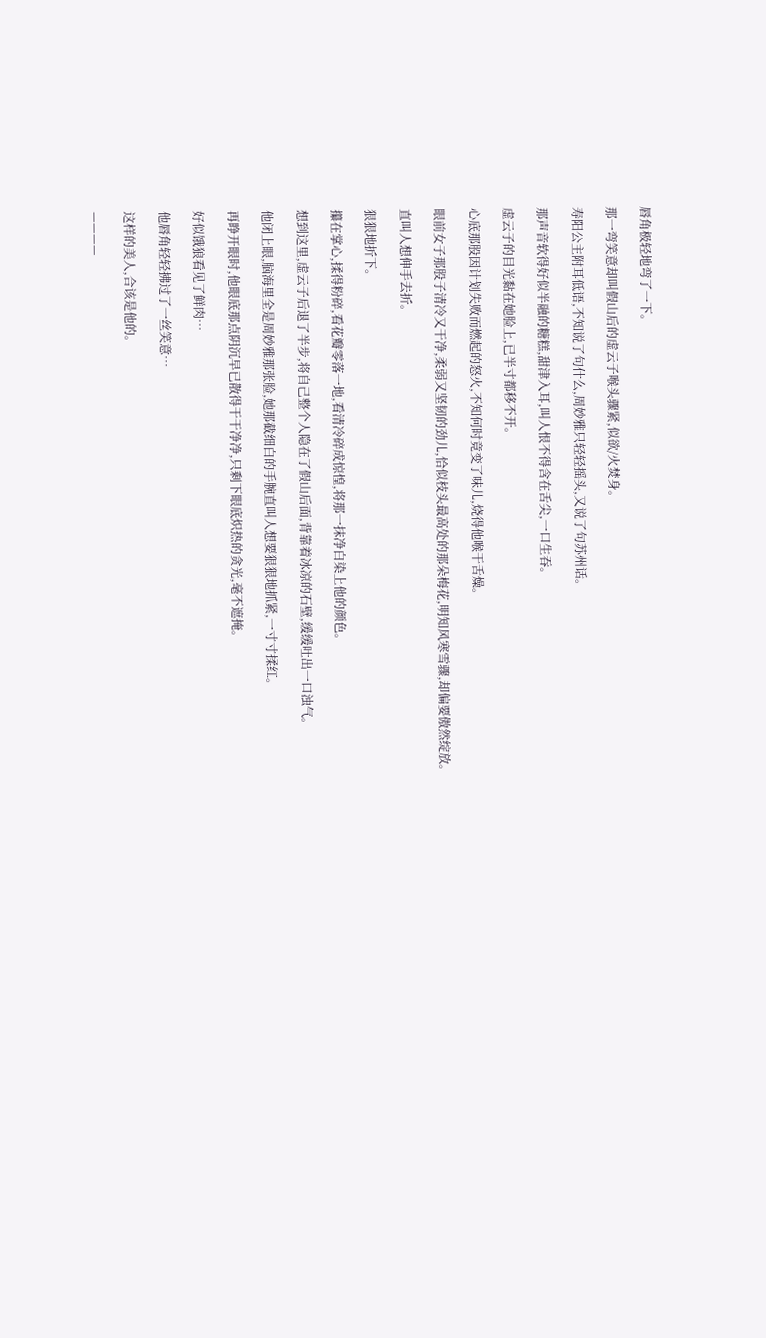唇角极轻地弯了一下。

那一弯笑意却叫假山后的虚云子喉头骤紧,似欲/火焚身。

寿阳公主附耳低语,不知说了句什么,周妙雅只轻轻摇头,又说了句苏州话。

那声音软得好似半融的糖糕,甜津入耳,叫人恨不得含在舌尖,一口生吞。

虚云子的目光黏在她脸上,已半寸都移不开。

心底那股因计划失败而燃起的怒火,不知何时竟变了味儿,烧得他喉干舌燥。

眼前女子那股子清冷又干净,柔弱又坚韧的劲儿,恰似枝头最高处的那朵梅花,明知风寒雪骤,却偏要傲然绽放。

直叫人想伸手去折。

狠狠地折下。

攥在掌心,揉得粉碎,看花瓣零落一地,看清冷碎成惊惶,将那一抹净白染上他的颜色。

想到这里,虚云子后退了半步,将自己整个人隐在了假山后面,背靠着冰凉的石壁,缓缓吐出一口浊气。

他闭上眼,脑海里全是周妙雅那张脸,她那截细白的手腕直叫人想要狠狠地抓紧,一寸寸揉红。

再睁开眼时,他眼底那点阴沉早已散得干干净净,只剩下眼底炽热的贪光,毫不遮掩。

好似饿狼看见了鲜肉…

他唇角轻轻拂过了一丝笑意…

这样的美人,合该是他的。

————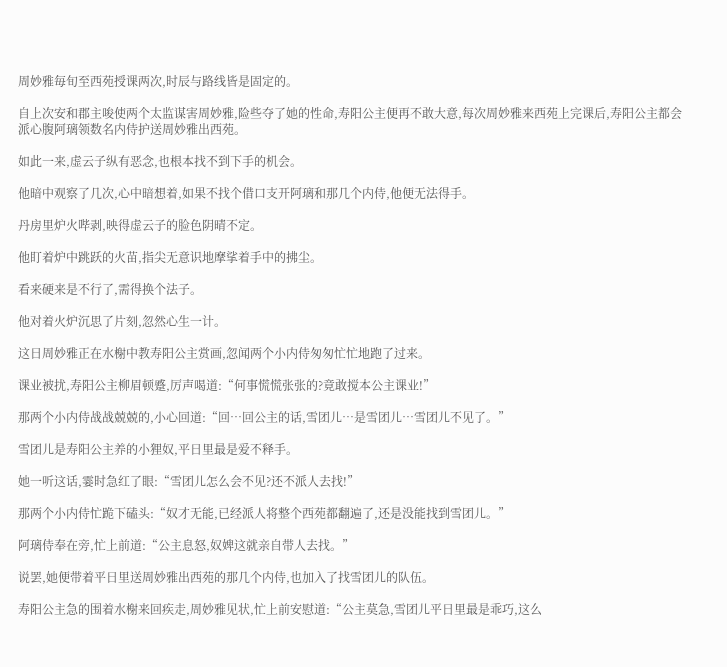周妙雅毎旬至西苑授课两次,时辰与路线皆是固定的。

自上次安和郡主唆使两个太监谋害周妙雅,险些夺了她的性命,寿阳公主便再不敢大意,每次周妙雅来西苑上完课后,寿阳公主都会派心腹阿璃领数名内侍护送周妙雅出西苑。

如此一来,虚云子纵有恶念,也根本找不到下手的机会。

他暗中观察了几次,心中暗想着,如果不找个借口支开阿璃和那几个内侍,他便无法得手。

丹房里炉火哔剥,映得虚云子的脸色阴晴不定。

他盯着炉中跳跃的火苗,指尖无意识地摩挲着手中的拂尘。

看来硬来是不行了,需得换个法子。

他对着火炉沉思了片刻,忽然心生一计。

这日周妙雅正在水榭中教寿阳公主赏画,忽闻两个小内侍匆匆忙忙地跑了过来。

课业被扰,寿阳公主柳眉顿蹙,厉声喝道:“何事慌慌张张的?竟敢搅本公主课业!”

那两个小内侍战战兢兢的,小心回道:“回…回公主的话,雪团儿…是雪团儿…雪团儿不见了。”

雪团儿是寿阳公主养的小狸奴,平日里最是爱不释手。

她一听这话,霎时急红了眼:“雪团儿怎么会不见?还不派人去找!”

那两个小内侍忙跪下磕头:“奴才无能,已经派人将整个西苑都翻遍了,还是没能找到雪团儿。”

阿璃侍奉在旁,忙上前道:“公主息怒,奴婢这就亲自带人去找。”

说罢,她便带着平日里送周妙雅出西苑的那几个内侍,也加入了找雪团儿的队伍。

寿阳公主急的围着水榭来回疾走,周妙雅见状,忙上前安慰道:“公主莫急,雪团儿平日里最是乖巧,这么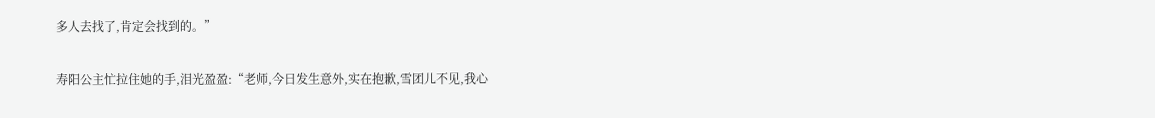多人去找了,肯定会找到的。”

寿阳公主忙拉住她的手,泪光盈盈:“老师,今日发生意外,实在抱歉,雪团儿不见,我心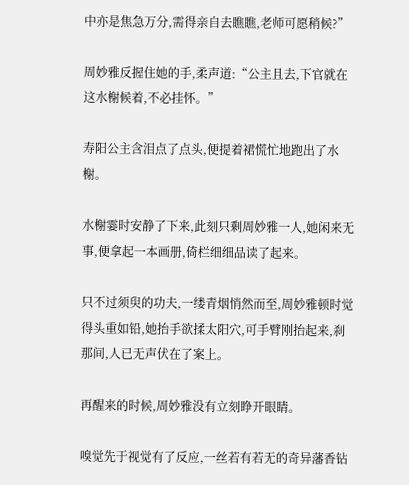中亦是焦急万分,需得亲自去瞧瞧,老师可愿稍候?”

周妙雅反握住她的手,柔声道:“公主且去,下官就在这水榭候着,不必挂怀。”

寿阳公主含泪点了点头,便提着裙慌忙地跑出了水榭。

水榭霎时安静了下来,此刻只剩周妙雅一人,她闲来无事,便拿起一本画册,倚栏细细品读了起来。

只不过须臾的功夫,一缕青烟悄然而至,周妙雅顿时觉得头重如铅,她抬手欲揉太阳穴,可手臂刚抬起来,刹那间,人已无声伏在了案上。

再醒来的时候,周妙雅没有立刻睁开眼睛。

嗅觉先于视觉有了反应,一丝若有若无的奇异藩香钻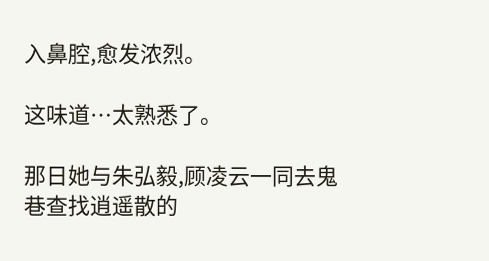入鼻腔,愈发浓烈。

这味道…太熟悉了。

那日她与朱弘毅,顾凌云一同去鬼巷查找逍遥散的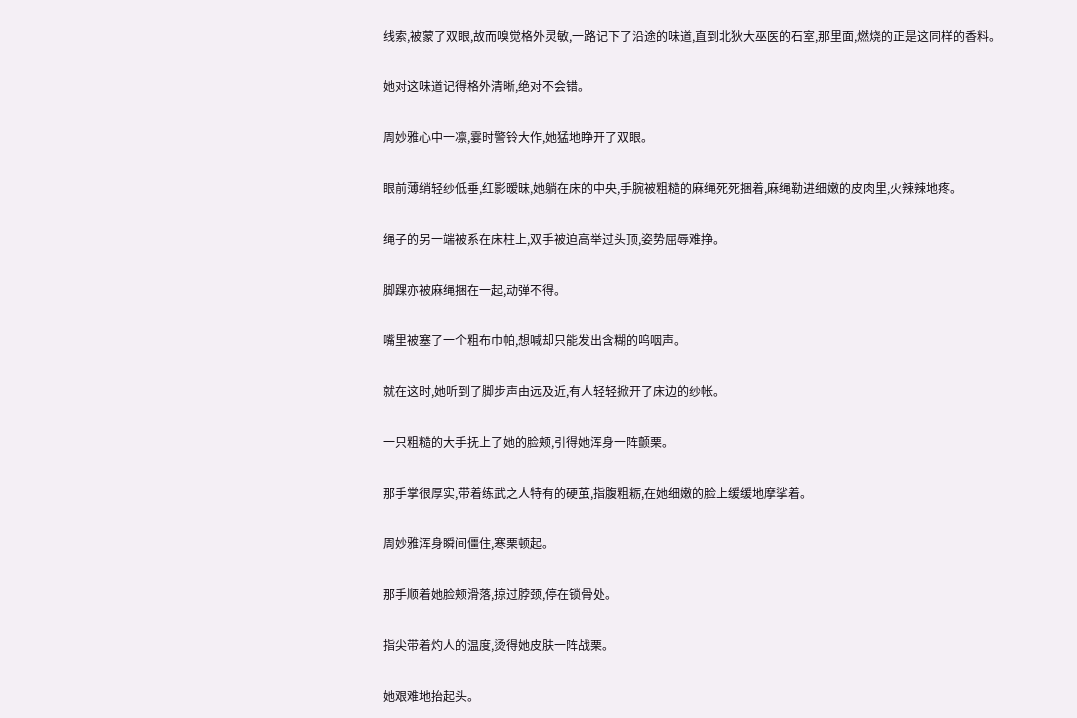线索,被蒙了双眼,故而嗅觉格外灵敏,一路记下了沿途的味道,直到北狄大巫医的石室,那里面,燃烧的正是这同样的香料。

她对这味道记得格外清晰,绝对不会错。

周妙雅心中一凛,霎时警铃大作,她猛地睁开了双眼。

眼前薄绡轻纱低垂,红影暧昧,她躺在床的中央,手腕被粗糙的麻绳死死捆着,麻绳勒进细嫩的皮肉里,火辣辣地疼。

绳子的另一端被系在床柱上,双手被迫高举过头顶,姿势屈辱难挣。

脚踝亦被麻绳捆在一起,动弹不得。

嘴里被塞了一个粗布巾帕,想喊却只能发出含糊的呜咽声。

就在这时,她听到了脚步声由远及近,有人轻轻掀开了床边的纱帐。

一只粗糙的大手抚上了她的脸颊,引得她浑身一阵颤栗。

那手掌很厚实,带着练武之人特有的硬茧,指腹粗粝,在她细嫩的脸上缓缓地摩挲着。

周妙雅浑身瞬间僵住,寒栗顿起。

那手顺着她脸颊滑落,掠过脖颈,停在锁骨处。

指尖带着灼人的温度,烫得她皮肤一阵战栗。

她艰难地抬起头。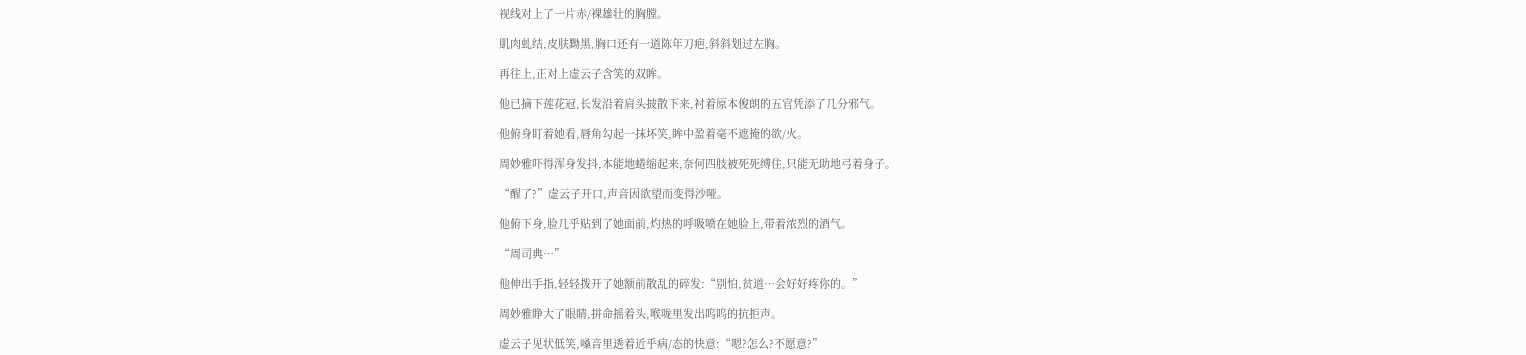视线对上了一片赤/裸雄壮的胸膛。

肌肉虬结,皮肤黝黑,胸口还有一道陈年刀疤,斜斜划过左胸。

再往上,正对上虚云子含笑的双眸。

他已摘下莲花冠,长发沿着肩头披散下来,衬着原本俊朗的五官凭添了几分邪气。

他俯身盯着她看,唇角勾起一抹坏笑,眸中盈着毫不遮掩的欲/火。

周妙雅吓得浑身发抖,本能地蜷缩起来,奈何四肢被死死缚住,只能无助地弓着身子。

“醒了?”虚云子开口,声音因欲望而变得沙哑。

他俯下身,脸几乎贴到了她面前,灼热的呼吸喷在她脸上,带着浓烈的酒气。

“周司典…”

他伸出手指,轻轻拨开了她额前散乱的碎发:“别怕,贫道…会好好疼你的。”

周妙雅睁大了眼睛,拼命摇着头,喉咙里发出呜呜的抗拒声。

虚云子见状低笑,嗓音里透着近乎病/态的快意:“嗯?怎么?不愿意?”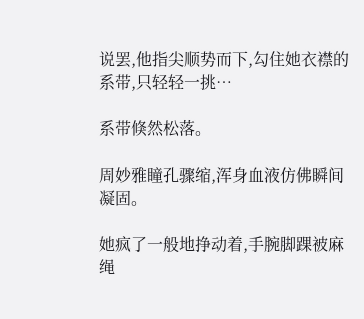说罢,他指尖顺势而下,勾住她衣襟的系带,只轻轻一挑…

系带倏然松落。

周妙雅瞳孔骤缩,浑身血液仿佛瞬间凝固。

她疯了一般地挣动着,手腕脚踝被麻绳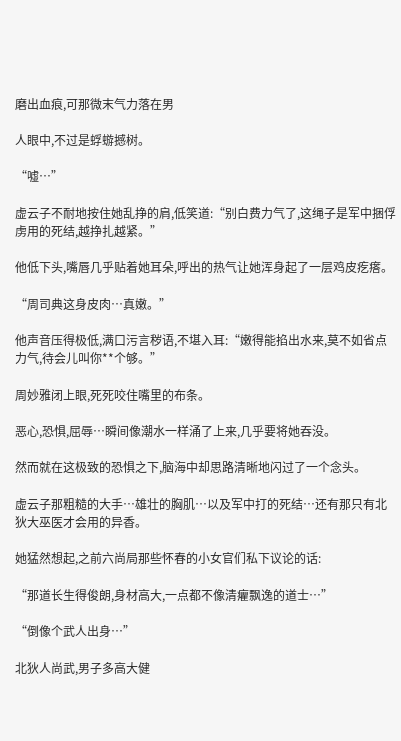磨出血痕,可那微末气力落在男

人眼中,不过是蜉蝣撼树。

“嘘…”

虚云子不耐地按住她乱挣的肩,低笑道:“别白费力气了,这绳子是军中捆俘虏用的死结,越挣扎越紧。”

他低下头,嘴唇几乎贴着她耳朵,呼出的热气让她浑身起了一层鸡皮疙瘩。

“周司典这身皮肉…真嫩。”

他声音压得极低,满口污言秽语,不堪入耳:“嫩得能掐出水来,莫不如省点力气,待会儿叫你**个够。”

周妙雅闭上眼,死死咬住嘴里的布条。

恶心,恐惧,屈辱…瞬间像潮水一样涌了上来,几乎要将她吞没。

然而就在这极致的恐惧之下,脑海中却思路清晰地闪过了一个念头。

虚云子那粗糙的大手…雄壮的胸肌…以及军中打的死结…还有那只有北狄大巫医才会用的异香。

她猛然想起,之前六尚局那些怀春的小女官们私下议论的话:

“那道长生得俊朗,身材高大,一点都不像清癯飘逸的道士…”

“倒像个武人出身…”

北狄人尚武,男子多高大健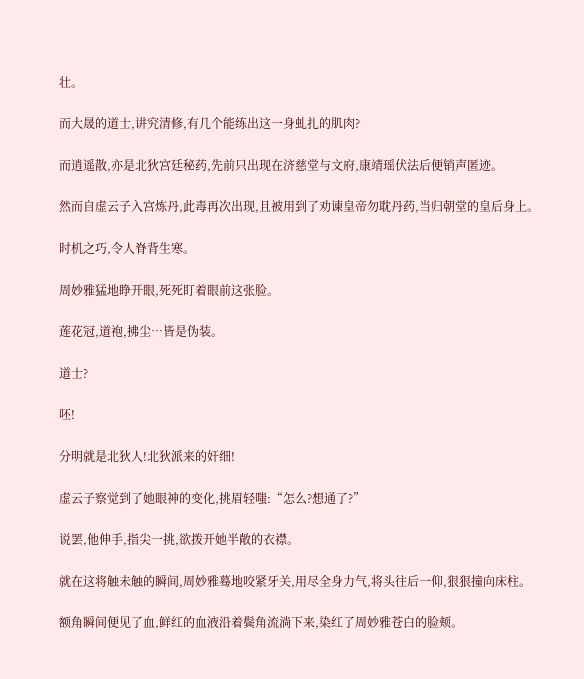壮。

而大晟的道士,讲究清修,有几个能练出这一身虬扎的肌肉?

而逍遥散,亦是北狄宫廷秘药,先前只出现在济慈堂与文府,康靖瑶伏法后便销声匿迹。

然而自虚云子入宫炼丹,此毒再次出现,且被用到了劝谏皇帝勿耽丹药,当归朝堂的皇后身上。

时机之巧,令人脊背生寒。

周妙雅猛地睁开眼,死死盯着眼前这张脸。

莲花冠,道袍,拂尘…皆是伪装。

道士?

呸!

分明就是北狄人!北狄派来的奸细!

虚云子察觉到了她眼神的变化,挑眉轻嗤:“怎么?想通了?”

说罢,他伸手,指尖一挑,欲拨开她半敞的衣襟。

就在这将触未触的瞬间,周妙雅蓦地咬紧牙关,用尽全身力气,将头往后一仰,狠狠撞向床柱。

额角瞬间便见了血,鲜红的血液沿着鬓角流淌下来,染红了周妙雅苍白的脸颊。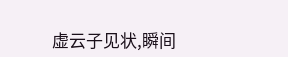虚云子见状,瞬间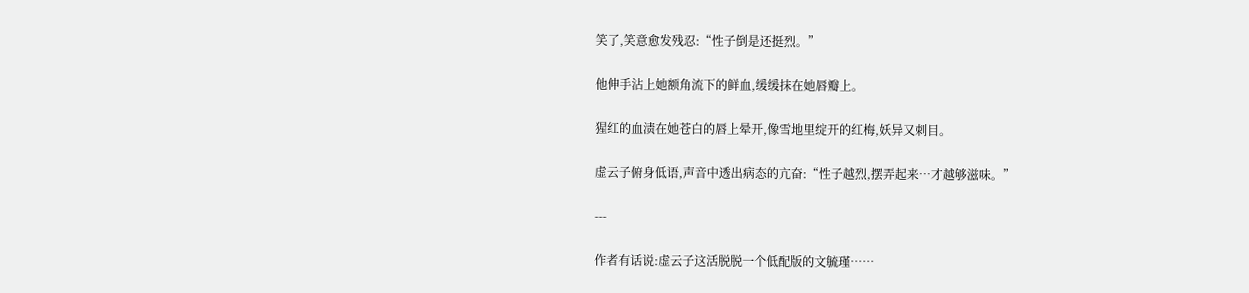笑了,笑意愈发残忍:“性子倒是还挺烈。”

他伸手沾上她额角流下的鲜血,缓缓抹在她唇瓣上。

猩红的血渍在她苍白的唇上晕开,像雪地里绽开的红梅,妖异又刺目。

虚云子俯身低语,声音中透出病态的亢奋:“性子越烈,摆弄起来…才越够滋味。”

---

作者有话说:虚云子这活脱脱一个低配版的文毓瑾……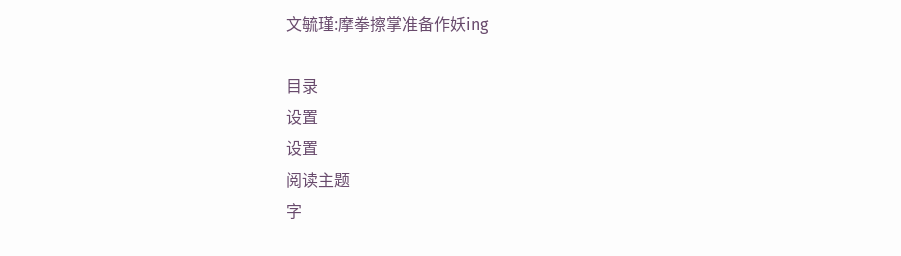文毓瑾:摩拳擦掌准备作妖ing

目录
设置
设置
阅读主题
字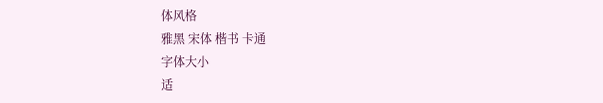体风格
雅黑 宋体 楷书 卡通
字体大小
适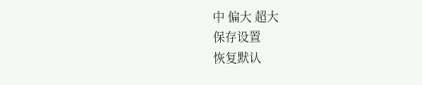中 偏大 超大
保存设置
恢复默认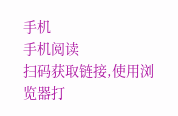手机
手机阅读
扫码获取链接,使用浏览器打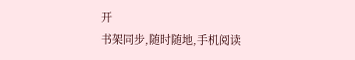开
书架同步,随时随地,手机阅读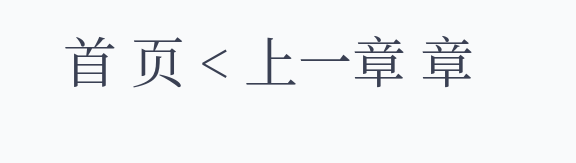首 页 < 上一章 章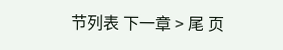节列表 下一章 > 尾 页